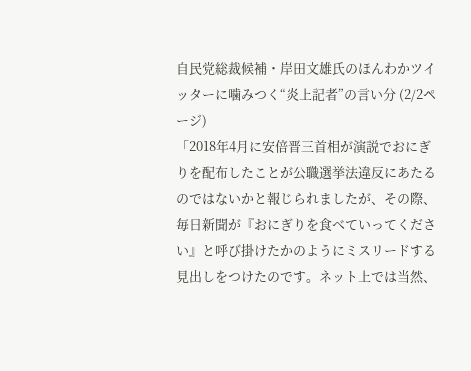自民党総裁候補・岸田文雄氏のほんわかツイッターに噛みつく“炎上記者”の言い分 (2/2ページ)
「2018年4月に安倍晋三首相が演説でおにぎりを配布したことが公職選挙法違反にあたるのではないかと報じられましたが、その際、毎日新聞が『おにぎりを食べていってください』と呼び掛けたかのようにミスリードする見出しをつけたのです。ネット上では当然、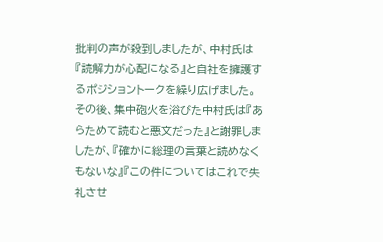批判の声が殺到しましたが、中村氏は『読解力が心配になる』と自社を擁護するポジショントークを繰り広げました。その後、集中砲火を浴びた中村氏は『あらためて読むと悪文だった』と謝罪しましたが、『確かに総理の言葉と読めなくもないな』『この件についてはこれで失礼させ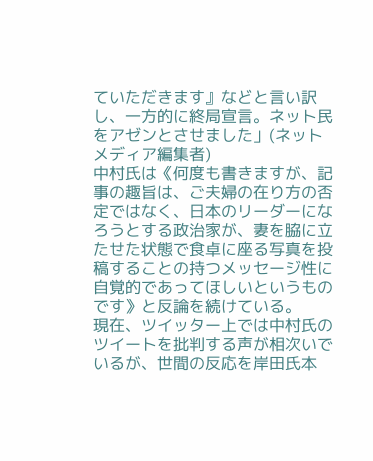ていただきます』などと言い訳し、一方的に終局宣言。ネット民をアゼンとさせました」(ネットメディア編集者)
中村氏は《何度も書きますが、記事の趣旨は、ご夫婦の在り方の否定ではなく、日本のリーダーになろうとする政治家が、妻を脇に立たせた状態で食卓に座る写真を投稿することの持つメッセージ性に自覚的であってほしいというものです》と反論を続けている。
現在、ツイッター上では中村氏のツイートを批判する声が相次いでいるが、世間の反応を岸田氏本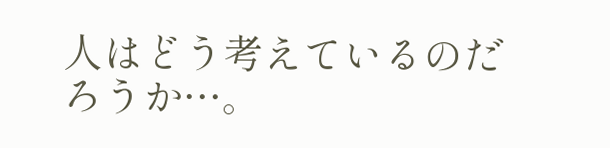人はどう考えているのだろうか…。